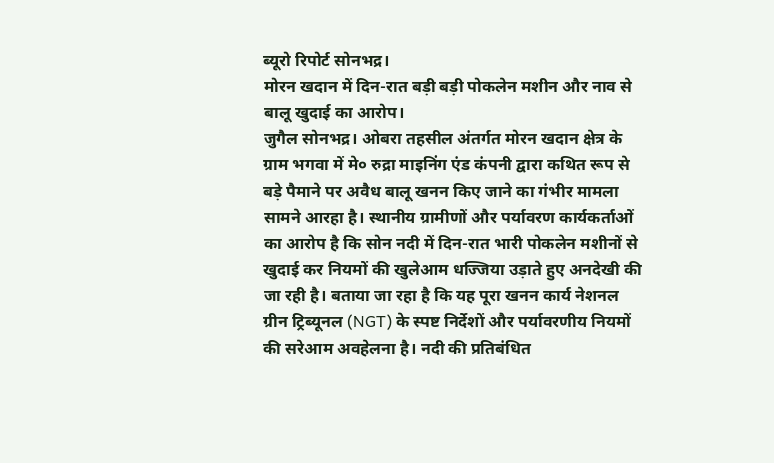ब्यूरो रिपोर्ट सोनभद्र।
मोरन खदान में दिन-रात बड़ी बड़ी पोकलेन मशीन और नाव से बालू खुदाई का आरोप।
जुगैल सोनभद्र। ओबरा तहसील अंतर्गत मोरन खदान क्षेत्र के ग्राम भगवा में मे० रुद्रा माइनिंग एंड कंपनी द्वारा कथित रूप से बड़े पैमाने पर अवैध बालू खनन किए जाने का गंभीर मामला सामने आरहा है। स्थानीय ग्रामीणों और पर्यावरण कार्यकर्ताओं का आरोप है कि सोन नदी में दिन-रात भारी पोकलेन मशीनों से खुदाई कर नियमों की खुलेआम धज्जिया उड़ाते हुए अनदेखी की जा रही है। बताया जा रहा है कि यह पूरा खनन कार्य नेशनल ग्रीन ट्रिब्यूनल (NGT) के स्पष्ट निर्देशों और पर्यावरणीय नियमों की सरेआम अवहेलना है। नदी की प्रतिबंधित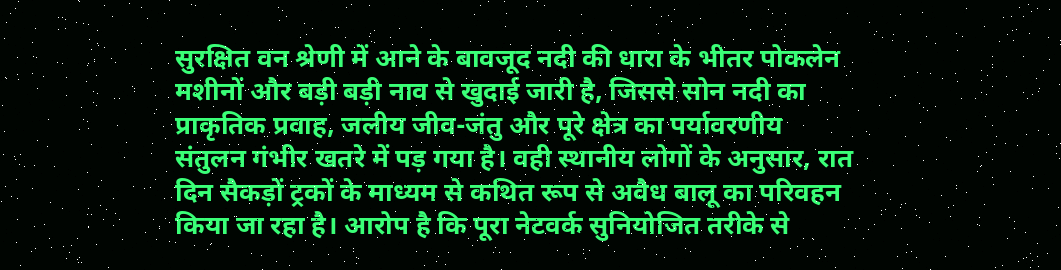सुरक्षित वन श्रेणी में आने के बावजूद नदी की धारा के भीतर पोकलेन मशीनों और बड़ी बड़ी नाव से खुदाई जारी है, जिससे सोन नदी का प्राकृतिक प्रवाह, जलीय जीव-जंतु और पूरे क्षेत्र का पर्यावरणीय संतुलन गंभीर खतरे में पड़ गया है। वही स्थानीय लोगों के अनुसार, रात दिन सैकड़ों ट्रकों के माध्यम से कथित रूप से अवैध बालू का परिवहन किया जा रहा है। आरोप है कि पूरा नेटवर्क सुनियोजित तरीके से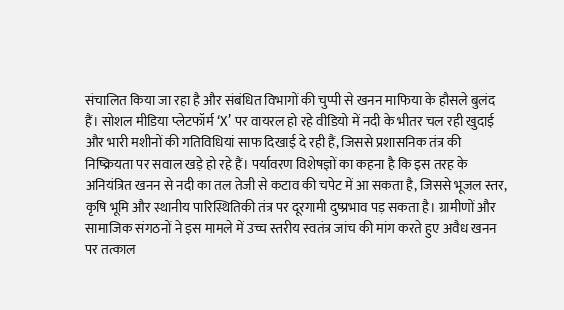संचालित किया जा रहा है और संबंधित विभागों की चुप्पी से खनन माफिया के हौसले बुलंद हैं। सोशल मीडिया प्लेटफॉर्म ‘X’ पर वायरल हो रहे वीडियो में नदी के भीतर चल रही खुदाई और भारी मशीनों की गतिविधियां साफ दिखाई दे रही हैं, जिससे प्रशासनिक तंत्र की निष्क्रियता पर सवाल खड़े हो रहे हैं। पर्यावरण विशेषज्ञों का कहना है कि इस तरह के अनियंत्रित खनन से नदी का तल तेजी से कटाव की चपेट में आ सकता है, जिससे भूजल स्तर, कृषि भूमि और स्थानीय पारिस्थितिकी तंत्र पर दूरगामी दुष्प्रभाव पड़ सकता है। ग्रामीणों और सामाजिक संगठनों ने इस मामले में उच्च स्तरीय स्वतंत्र जांच की मांग करते हुए अवैध खनन पर तत्काल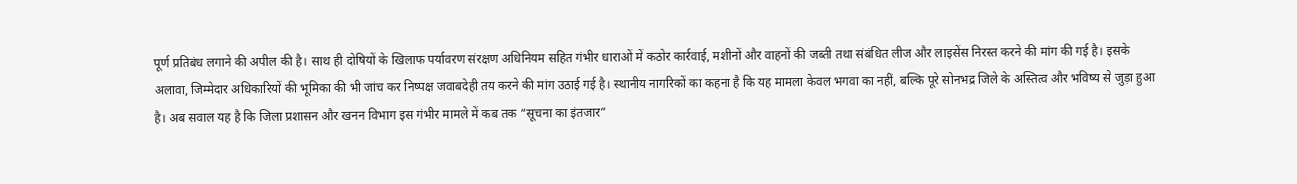पूर्ण प्रतिबंध लगाने की अपील की है। साथ ही दोषियों के खिलाफ पर्यावरण संरक्षण अधिनियम सहित गंभीर धाराओं में कठोर कार्रवाई, मशीनों और वाहनों की जब्ती तथा संबंधित लीज और लाइसेंस निरस्त करने की मांग की गई है। इसके अलावा, जिम्मेदार अधिकारियों की भूमिका की भी जांच कर निष्पक्ष जवाबदेही तय करने की मांग उठाई गई है। स्थानीय नागरिकों का कहना है कि यह मामला केवल भगवा का नहीं, बल्कि पूरे सोनभद्र जिले के अस्तित्व और भविष्य से जुड़ा हुआ है। अब सवाल यह है कि जिला प्रशासन और खनन विभाग इस गंभीर मामले में कब तक “सूचना का इंतजार”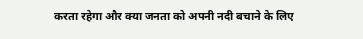करता रहेगा और क्या जनता को अपनी नदी बचाने के लिए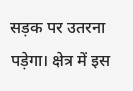सड़क पर उतरना पड़ेगा। क्षेत्र में इस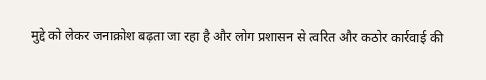मुद्दे को लेकर जनाक्रोश बढ़ता जा रहा है और लोग प्रशासन से त्वरित और कठोर कार्रवाई की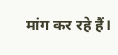मांग कर रहे हैं।